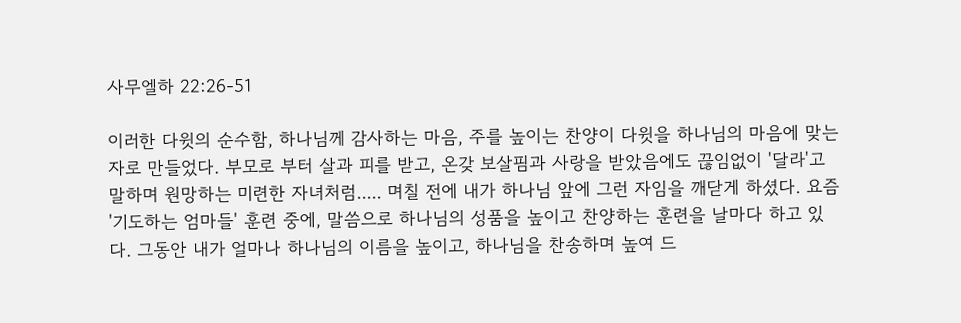사무엘하 22:26-51

이러한 다윗의 순수함, 하나님께 감사하는 마음, 주를 높이는 찬양이 다윗을 하나님의 마음에 맞는 자로 만들었다. 부모로 부터 살과 피를 받고, 온갖 보살핌과 사랑을 받았음에도 끊임없이 '달라'고 말하며 원망하는 미련한 자녀처럼..... 며칠 전에 내가 하나님 앞에 그런 자임을 깨닫게 하셨다. 요즘 '기도하는 엄마들' 훈련 중에, 말씀으로 하나님의 성품을 높이고 찬양하는 훈련을 날마다 하고 있다. 그동안 내가 얼마나 하나님의 이름을 높이고, 하나님을 찬송하며 높여 드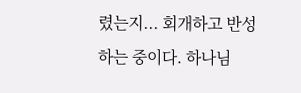렸는지... 회개하고 반성하는 중이다. 하나님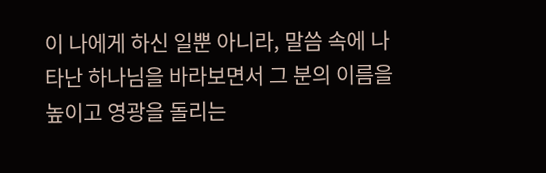이 나에게 하신 일뿐 아니라, 말씀 속에 나타난 하나님을 바라보면서 그 분의 이름을 높이고 영광을 돌리는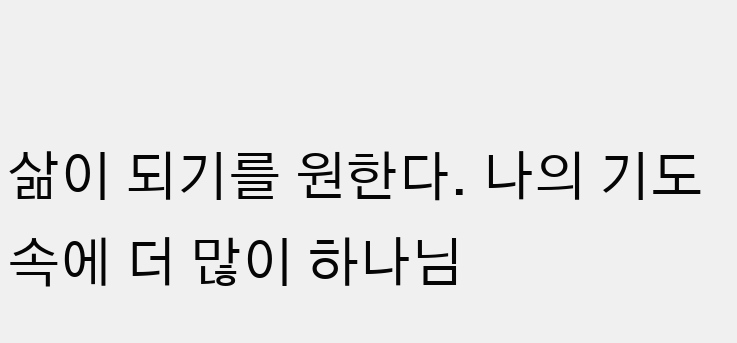삶이 되기를 원한다. 나의 기도 속에 더 많이 하나님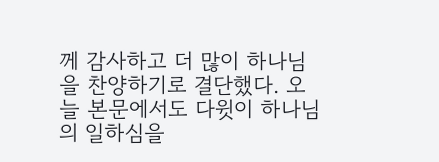께 감사하고 더 많이 하나님을 찬양하기로 결단했다. 오늘 본문에서도 다윗이 하나님의 일하심을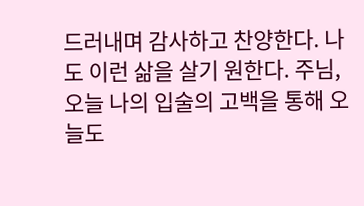드러내며 감사하고 찬양한다. 나도 이런 삶을 살기 원한다. 주님, 오늘 나의 입술의 고백을 통해 오늘도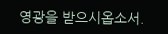영광을 받으시옵소서.